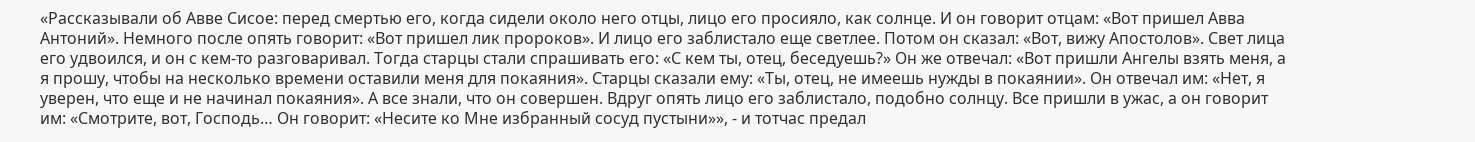«Рассказывали об Авве Сисое: перед смертью его, когда сидели около него отцы, лицо его просияло, как солнце. И он говорит отцам: «Вот пришел Авва Антоний». Немного после опять говорит: «Вот пришел лик пророков». И лицо его заблистало еще светлее. Потом он сказал: «Вот, вижу Апостолов». Свет лица его удвоился, и он с кем-то разговаривал. Тогда старцы стали спрашивать его: «С кем ты, отец, беседуешь?» Он же отвечал: «Вот пришли Ангелы взять меня, а я прошу, чтобы на несколько времени оставили меня для покаяния». Старцы сказали ему: «Ты, отец, не имеешь нужды в покаянии». Он отвечал им: «Нет, я уверен, что еще и не начинал покаяния». А все знали, что он совершен. Вдруг опять лицо его заблистало, подобно солнцу. Все пришли в ужас, а он говорит им: «Смотрите, вот, Господь… Он говорит: «Несите ко Мне избранный сосуд пустыни»», - и тотчас предал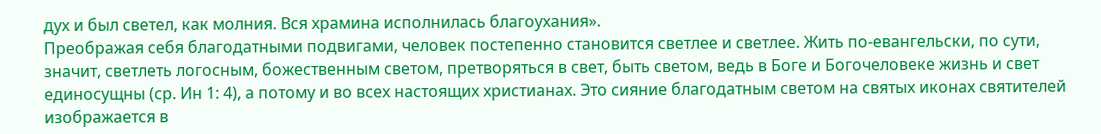дух и был светел, как молния. Вся храмина исполнилась благоухания».
Преображая себя благодатными подвигами, человек постепенно становится светлее и светлее. Жить по-евангельски, по сути, значит, светлеть логосным, божественным светом, претворяться в свет, быть светом, ведь в Боге и Богочеловеке жизнь и свет единосущны (ср. Ин 1: 4), а потому и во всех настоящих христианах. Это сияние благодатным светом на святых иконах святителей изображается в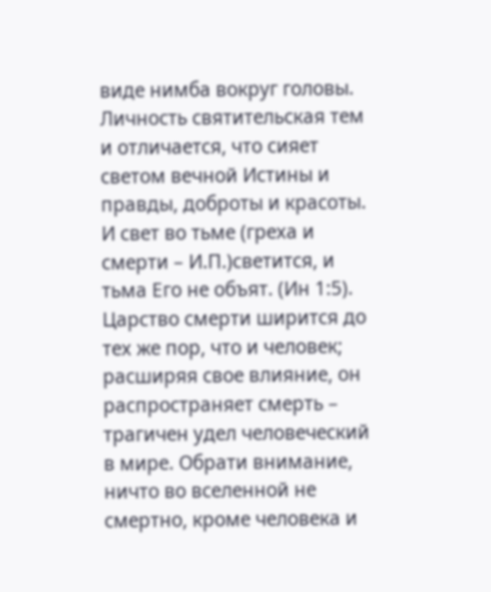виде нимба вокруг головы. Личность святительская тем и отличается, что сияет светом вечной Истины и правды, доброты и красоты. И свет во тьме (греха и смерти – И.П.)светится, и тьма Его не объят. (Ин 1:5).
Царство смерти ширится до тех же пор, что и человек; расширяя свое влияние, он распространяет смерть – трагичен удел человеческий в мире. Обрати внимание, ничто во вселенной не смертно, кроме человека и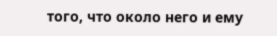того, что около него и ему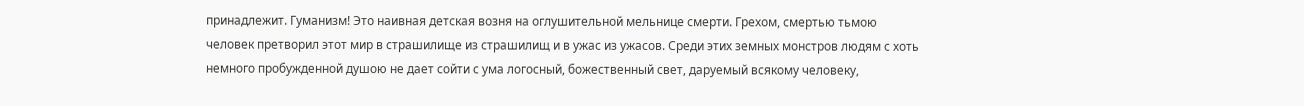принадлежит. Гуманизм! Это наивная детская возня на оглушительной мельнице смерти. Грехом, смертью тьмою человек претворил этот мир в страшилище из страшилищ и в ужас из ужасов. Среди этих земных монстров людям с хоть немного пробужденной душою не дает сойти с ума логосный, божественный свет, даруемый всякому человеку,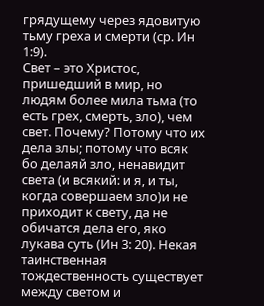грядущему через ядовитую тьму греха и смерти (ср. Ин 1:9).
Свет – это Христос, пришедший в мир, но людям более мила тьма (то есть грех, смерть, зло), чем свет. Почему? Потому что их дела злы; потому что всяк бо делаяй зло, ненавидит света (и всякий: и я, и ты, когда совершаем зло)и не приходит к свету, да не обичатся дела его, яко лукава суть (Ин 3: 20). Некая таинственная тождественность существует между светом и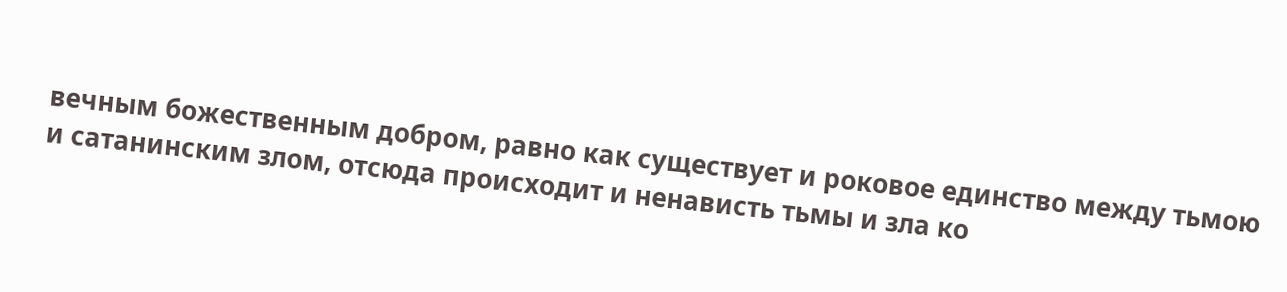вечным божественным добром, равно как существует и роковое единство между тьмою и сатанинским злом, отсюда происходит и ненависть тьмы и зла ко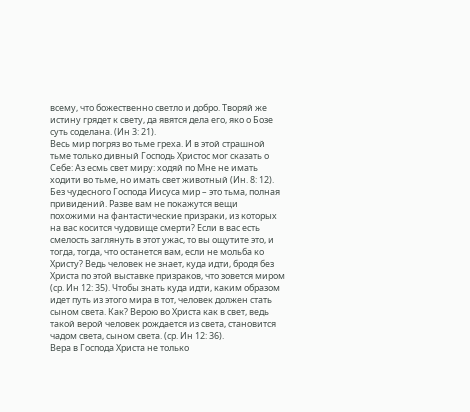всему, что божественно светло и добро. Творяй же истину грядет к свету, да явятся дела его, яко о Бозе суть соделана. (Ин 3: 21).
Весь мир погряз во тьме греха. И в этой страшной тьме только дивный Господь Христос мог сказать о Себе: Аз есмь свет миру: ходяй по Мне не имать ходити во тьме, но имать свет животный (Ин. 8: 12). Без чудесного Господа Иисуса мир – это тьма, полная привидений. Разве вам не покажутся вещи похожими на фантастические призраки, из которых на вас косится чудовище смерти? Если в вас есть смелость заглянуть в этот ужас, то вы ощутите это, и тогда, тогда, что останется вам, если не мольба ко Христу? Ведь человек не знает, куда идти, бродя без Христа по этой выставке призраков, что зовется миром (ср. Ин 12: 35). Чтобы знать куда идти, каким образом идет путь из этого мира в тот, человек должен стать сыном света. Как? Верою во Христа как в свет, ведь такой верой человек рождается из света, становится чадом света, сыном света. (ср. Ин 12: 36).
Вера в Господа Христа не только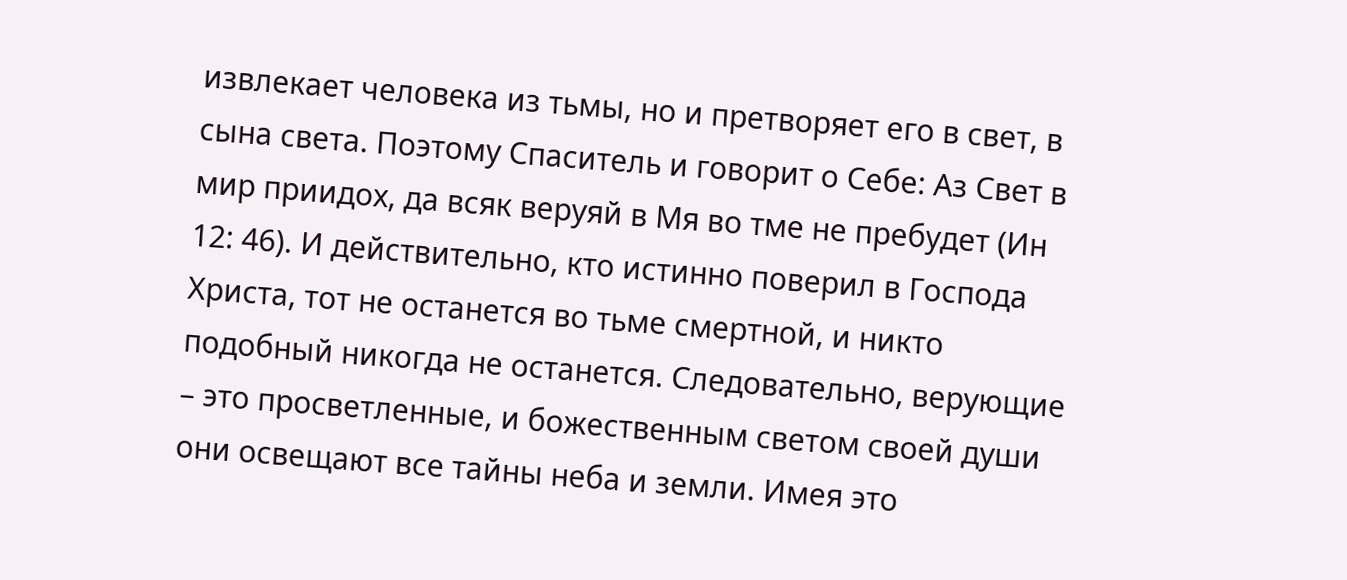извлекает человека из тьмы, но и претворяет его в свет, в сына света. Поэтому Спаситель и говорит о Себе: Аз Свет в мир приидох, да всяк веруяй в Мя во тме не пребудет (Ин 12: 46). И действительно, кто истинно поверил в Господа Христа, тот не останется во тьме смертной, и никто подобный никогда не останется. Следовательно, верующие – это просветленные, и божественным светом своей души они освещают все тайны неба и земли. Имея это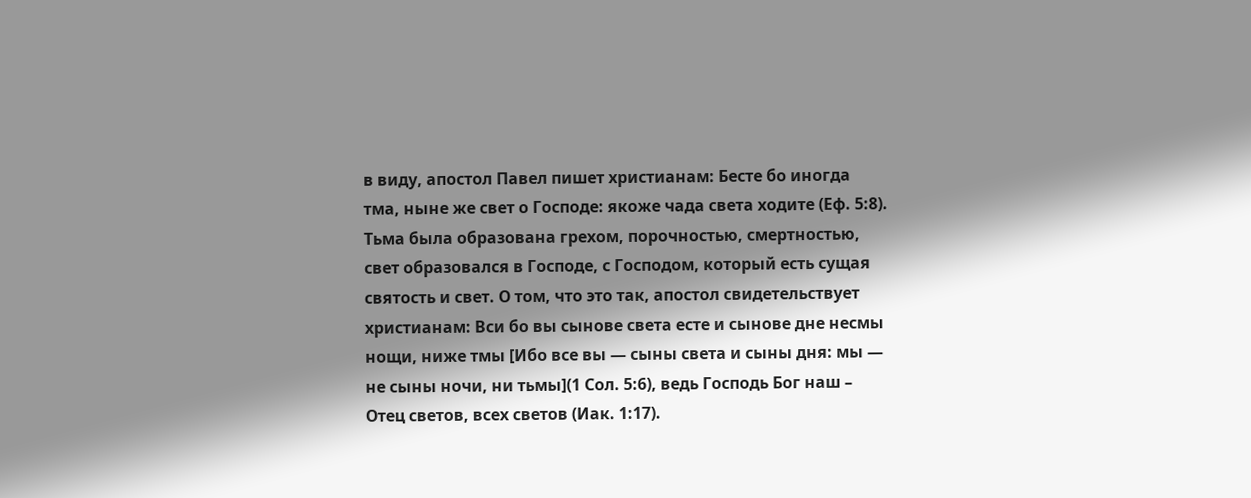в виду, апостол Павел пишет христианам: Бесте бо иногда тма, ныне же свет о Господе: якоже чада света ходите (Еф. 5:8). Тьма была образована грехом, порочностью, смертностью, свет образовался в Господе, с Господом, который есть сущая святость и свет. О том, что это так, апостол свидетельствует христианам: Вси бо вы сынове света есте и сынове дне несмы нощи, ниже тмы [Ибо все вы — сыны света и сыны дня: мы — не сыны ночи, ни тьмы](1 Сол. 5:6), ведь Господь Бог наш – Отец светов, всех светов (Иак. 1:17).